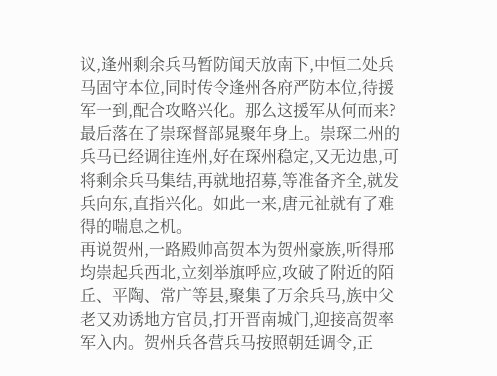议,逢州剩余兵马暂防闻天放南下,中恒二处兵马固守本位,同时传令逢州各府严防本位,待援军一到,配合攻略兴化。那么这援军从何而来?最后落在了崇琛督部晁聚年身上。崇琛二州的兵马已经调往连州,好在琛州稳定,又无边患,可将剩余兵马集结,再就地招募,等准备齐全,就发兵向东,直指兴化。如此一来,唐元祉就有了难得的喘息之机。
再说贺州,一路殿帅高贺本为贺州豪族,听得邢均崇起兵西北,立刻举旗呼应,攻破了附近的陌丘、平陶、常广等县,聚集了万余兵马,族中父老又劝诱地方官员,打开晋南城门,迎接高贺率军入内。贺州兵各营兵马按照朝廷调令,正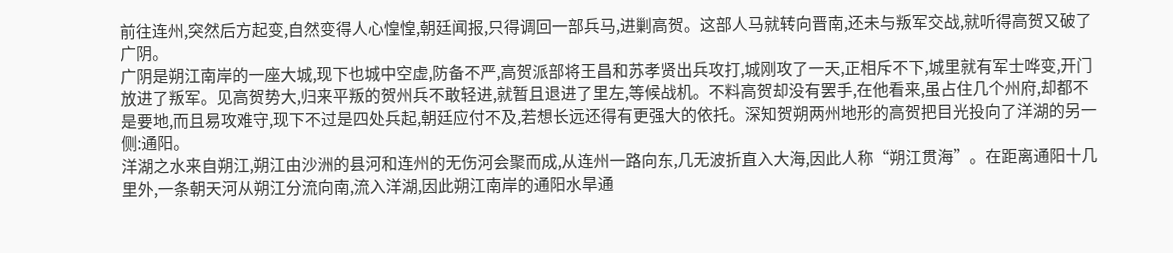前往连州,突然后方起变,自然变得人心惶惶,朝廷闻报,只得调回一部兵马,进剿高贺。这部人马就转向晋南,还未与叛军交战,就听得高贺又破了广阴。
广阴是朔江南岸的一座大城,现下也城中空虚,防备不严,高贺派部将王昌和苏孝贤出兵攻打,城刚攻了一天,正相斥不下,城里就有军士哗变,开门放进了叛军。见高贺势大,归来平叛的贺州兵不敢轻进,就暂且退进了里左,等候战机。不料高贺却没有罢手,在他看来,虽占住几个州府,却都不是要地,而且易攻难守,现下不过是四处兵起,朝廷应付不及,若想长远还得有更强大的依托。深知贺朔两州地形的高贺把目光投向了洋湖的另一侧:通阳。
洋湖之水来自朔江,朔江由沙洲的县河和连州的无伤河会聚而成,从连州一路向东,几无波折直入大海,因此人称“朔江贯海”。在距离通阳十几里外,一条朝天河从朔江分流向南,流入洋湖,因此朔江南岸的通阳水旱通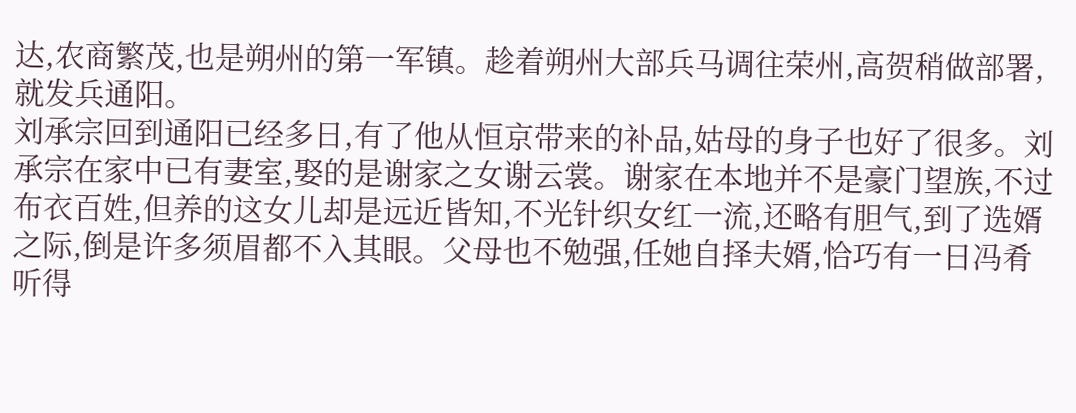达,农商繁茂,也是朔州的第一军镇。趁着朔州大部兵马调往荣州,高贺稍做部署,就发兵通阳。
刘承宗回到通阳已经多日,有了他从恒京带来的补品,姑母的身子也好了很多。刘承宗在家中已有妻室,娶的是谢家之女谢云裳。谢家在本地并不是豪门望族,不过布衣百姓,但养的这女儿却是远近皆知,不光针织女红一流,还略有胆气,到了选婿之际,倒是许多须眉都不入其眼。父母也不勉强,任她自择夫婿,恰巧有一日冯肴听得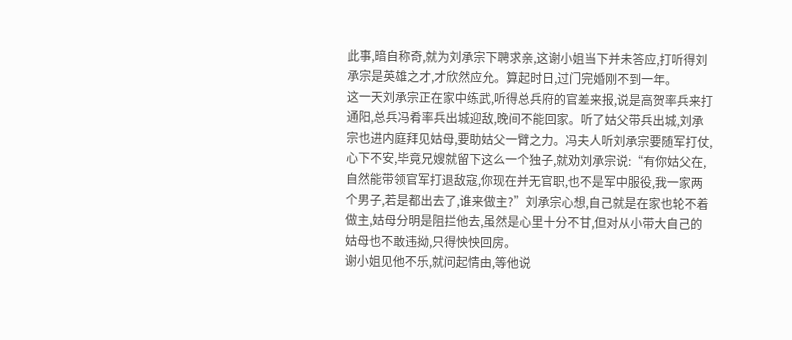此事,暗自称奇,就为刘承宗下聘求亲,这谢小姐当下并未答应,打听得刘承宗是英雄之才,才欣然应允。算起时日,过门完婚刚不到一年。
这一天刘承宗正在家中练武,听得总兵府的官差来报,说是高贺率兵来打通阳,总兵冯肴率兵出城迎敌,晚间不能回家。听了姑父带兵出城,刘承宗也进内庭拜见姑母,要助姑父一臂之力。冯夫人听刘承宗要随军打仗,心下不安,毕竟兄嫂就留下这么一个独子,就劝刘承宗说:“有你姑父在,自然能带领官军打退敌寇,你现在并无官职,也不是军中服役,我一家两个男子,若是都出去了,谁来做主?”刘承宗心想,自己就是在家也轮不着做主,姑母分明是阻拦他去,虽然是心里十分不甘,但对从小带大自己的姑母也不敢违拗,只得怏怏回房。
谢小姐见他不乐,就问起情由,等他说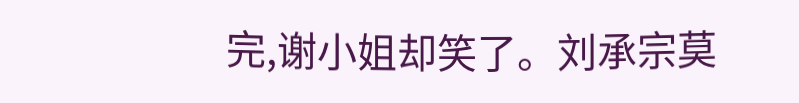完,谢小姐却笑了。刘承宗莫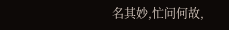名其妙,忙问何故,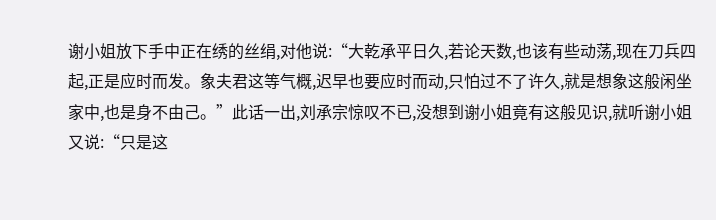谢小姐放下手中正在绣的丝绢,对他说:“大乾承平日久,若论天数,也该有些动荡,现在刀兵四起,正是应时而发。象夫君这等气概,迟早也要应时而动,只怕过不了许久,就是想象这般闲坐家中,也是身不由己。”此话一出,刘承宗惊叹不已,没想到谢小姐竟有这般见识,就听谢小姐又说:“只是这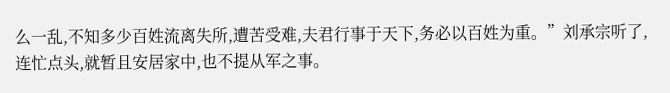么一乱,不知多少百姓流离失所,遭苦受难,夫君行事于天下,务必以百姓为重。”刘承宗听了,连忙点头,就暂且安居家中,也不提从军之事。